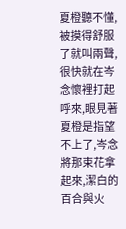夏橙聽不懂,被摸得舒服了就叫兩聲,很快就在岑念懷裡打起呼來,眼見著夏橙是指望不上了,岑念將那束花拿起來,潔白的百合與火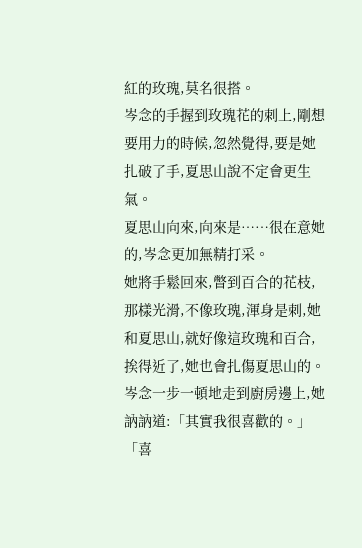紅的玫瑰,莫名很搭。
岑念的手握到玫瑰花的刺上,剛想要用力的時候,忽然覺得,要是她扎破了手,夏思山說不定會更生氣。
夏思山向來,向來是……很在意她的,岑念更加無精打采。
她將手鬆回來,瞥到百合的花枝,那樣光滑,不像玫瑰,渾身是刺,她和夏思山,就好像這玫瑰和百合,挨得近了,她也會扎傷夏思山的。
岑念一步一頓地走到廚房邊上,她訥訥道:「其實我很喜歡的。」
「喜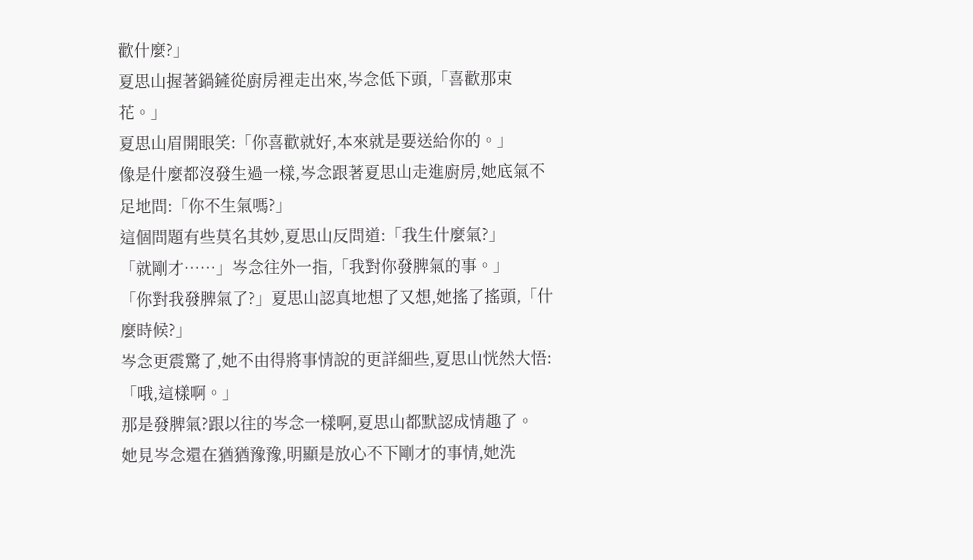歡什麼?」
夏思山握著鍋鏟從廚房裡走出來,岑念低下頭,「喜歡那束花。」
夏思山眉開眼笑:「你喜歡就好,本來就是要送給你的。」
像是什麼都沒發生過一樣,岑念跟著夏思山走進廚房,她底氣不足地問:「你不生氣嗎?」
這個問題有些莫名其妙,夏思山反問道:「我生什麼氣?」
「就剛才……」岑念往外一指,「我對你發脾氣的事。」
「你對我發脾氣了?」夏思山認真地想了又想,她搖了搖頭,「什麼時候?」
岑念更震驚了,她不由得將事情說的更詳細些,夏思山恍然大悟:「哦,這樣啊。」
那是發脾氣?跟以往的岑念一樣啊,夏思山都默認成情趣了。
她見岑念還在猶猶豫豫,明顯是放心不下剛才的事情,她洗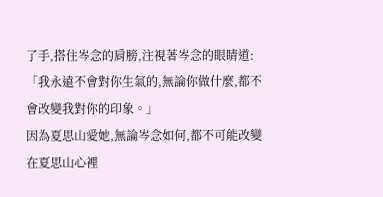了手,搭住岑念的肩膀,注視著岑念的眼睛道:「我永遠不會對你生氣的,無論你做什麼,都不會改變我對你的印象。」
因為夏思山愛她,無論岑念如何,都不可能改變在夏思山心裡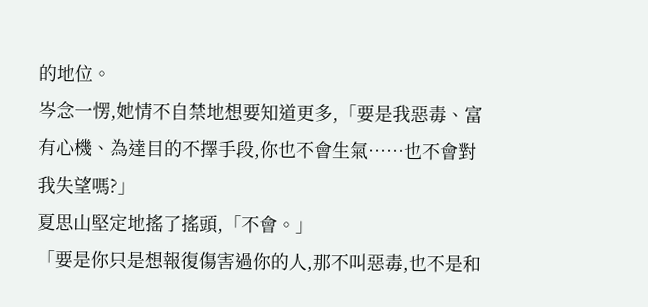的地位。
岑念一愣,她情不自禁地想要知道更多,「要是我惡毒、富有心機、為達目的不擇手段,你也不會生氣……也不會對我失望嗎?」
夏思山堅定地搖了搖頭,「不會。」
「要是你只是想報復傷害過你的人,那不叫惡毒,也不是和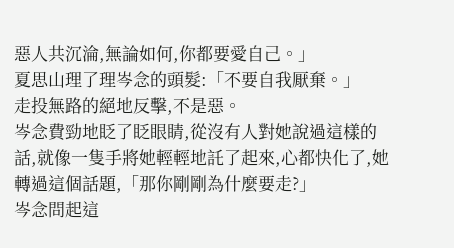惡人共沉淪,無論如何,你都要愛自己。」
夏思山理了理岑念的頭髮:「不要自我厭棄。」
走投無路的絕地反擊,不是惡。
岑念費勁地眨了眨眼睛,從沒有人對她說過這樣的話,就像一隻手將她輕輕地託了起來,心都快化了,她轉過這個話題,「那你剛剛為什麼要走?」
岑念問起這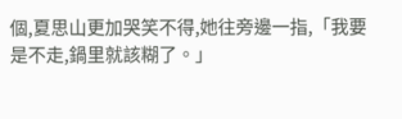個,夏思山更加哭笑不得,她往旁邊一指,「我要是不走,鍋里就該糊了。」